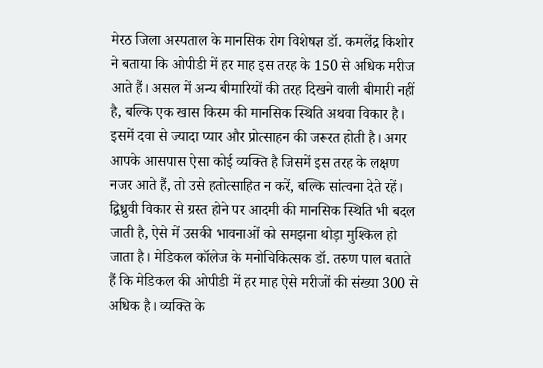मेरठ जिला अस्पताल के मानसिक रोग विशेषज्ञ डॉ. कमलेंद्र किशोर ने बताया कि ओपीडी में हर माह इस तरह के 150 से अधिक मरीज आते हैं। असल में अन्य बीमारियों की तरह दिखने वाली बीमारी नहीं है, बल्कि एक खास किस्म की मानसिक स्थिति अथवा विकार है। इसमें दवा से ज्यादा प्यार और प्रोत्साहन की जरूरत होती है। अगर आपके आसपास ऐसा कोई व्यक्ति है जिसमें इस तरह के लक्षण नजर आते हैं, तो उसे हतोत्साहित न करें, बल्कि सांत्वना देते रहें।
द्विध्रुवी विकार से ग्रस्त होने पर आदमी की मानसिक स्थिति भी बदल जाती है, ऐसे में उसकी भावनाओं को समझना थोड़ा मुश्किल हो जाता है। मेडिकल कॉलेज के मनोचिकित्सक डॉ. तरुण पाल बताते हैं कि मेडिकल की ओपीडी में हर माह ऐसे मरीजों की संख्या 300 से अधिक है। व्यक्ति के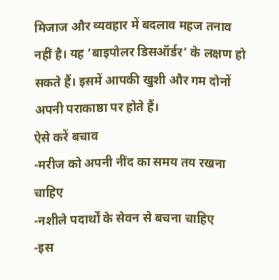मिजाज और व्यवहार में बदलाव महज तनाव नहीं है। यह ‘बाइपोलर डिसऑर्डर’ के लक्षण हो सकते हैं। इसमें आपकी खुशी और गम दोनों अपनी पराकाष्ठा पर होते हैं।
ऐसे करें बचाव
-मरीज को अपनी नींद का समय तय रखना चाहिए
-नशीले पदार्थों के सेवन से बचना चाहिए
-इस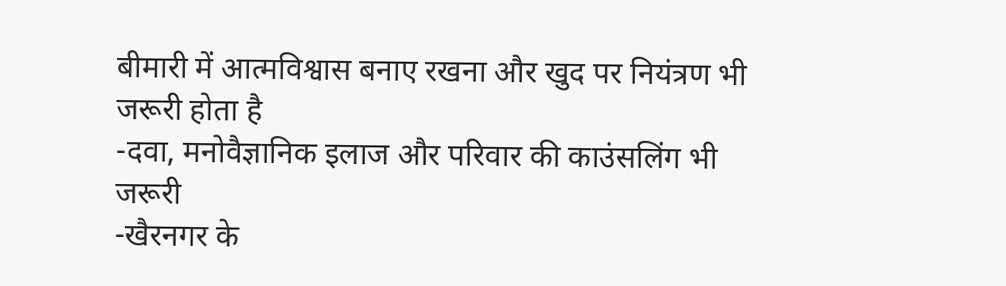बीमारी में आत्मविश्वास बनाए रखना और खुद पर नियंत्रण भी जरूरी होता है
-दवा, मनोवैज्ञानिक इलाज और परिवार की काउंसलिंग भी जरूरी
-खैरनगर के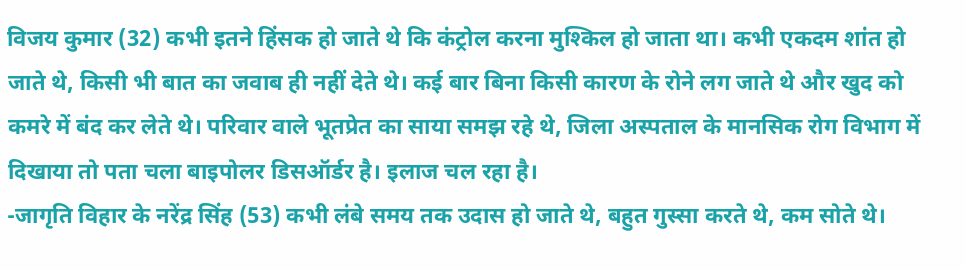विजय कुमार (32) कभी इतने हिंसक हो जाते थे कि कंट्रोल करना मुश्किल हो जाता था। कभी एकदम शांत हो जाते थे, किसी भी बात का जवाब ही नहीं देते थे। कई बार बिना किसी कारण के रोने लग जाते थे और खुद को कमरे में बंद कर लेते थे। परिवार वाले भूतप्रेत का साया समझ रहे थे, जिला अस्पताल के मानसिक रोग विभाग में दिखाया तो पता चला बाइपोलर डिसऑर्डर है। इलाज चल रहा है।
-जागृति विहार के नरेंद्र सिंह (53) कभी लंबे समय तक उदास हो जाते थे, बहुत गुस्सा करते थे, कम सोते थे।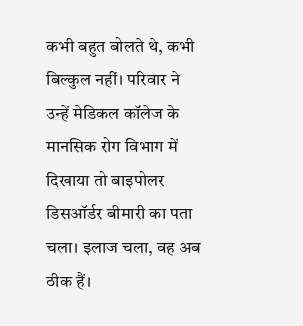कभी बहुत बोलते थे, कभी बिल्कुल नहीं। परिवार ने उन्हें मेडिकल कॉलेज के मानसिक रोग विभाग में दिखाया तो बाइपोलर डिसऑर्डर बीमारी का पता चला। इलाज चला, वह अब ठीक हैं।